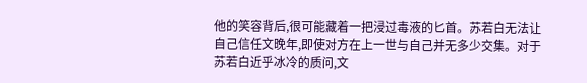他的笑容背后,很可能藏着一把浸过毒液的匕首。苏若白无法让自己信任文晚年,即使对方在上一世与自己并无多少交集。对于苏若白近乎冰冷的质问,文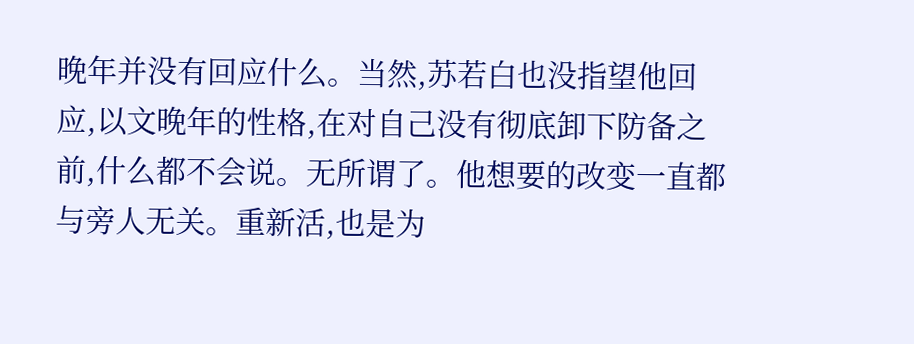晚年并没有回应什么。当然,苏若白也没指望他回应,以文晚年的性格,在对自己没有彻底卸下防备之前,什么都不会说。无所谓了。他想要的改变一直都与旁人无关。重新活,也是为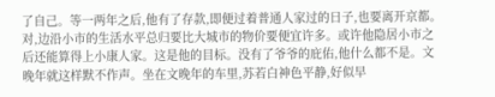了自己。等一两年之后,他有了存款,即便过着普通人家过的日子,也要离开京都。对,边沿小市的生活水平总归要比大城市的物价要便宜许多。或许他隐居小市之后还能算得上小康人家。这是他的目标。没有了爷爷的庇佑,他什么都不是。文晚年就这样默不作声。坐在文晚年的车里,苏若白神色平静,好似早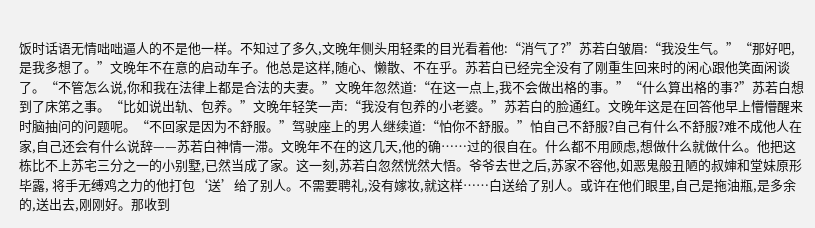饭时话语无情咄咄逼人的不是他一样。不知过了多久,文晚年侧头用轻柔的目光看着他:“消气了?”苏若白皱眉:“我没生气。”“那好吧,是我多想了。”文晚年不在意的启动车子。他总是这样,随心、懒散、不在乎。苏若白已经完全没有了刚重生回来时的闲心跟他笑面闲谈了。“不管怎么说,你和我在法律上都是合法的夫妻。”文晚年忽然道:“在这一点上,我不会做出格的事。”“什么算出格的事?”苏若白想到了床笫之事。“比如说出轨、包养。”文晚年轻笑一声:“我没有包养的小老婆。”苏若白的脸通红。文晚年这是在回答他早上懵懵醒来时脑抽问的问题呢。“不回家是因为不舒服。”驾驶座上的男人继续道:“怕你不舒服。”怕自己不舒服?自己有什么不舒服?难不成他人在家,自己还会有什么说辞——苏若白神情一滞。文晚年不在的这几天,他的确……过的很自在。什么都不用顾虑,想做什么就做什么。他把这栋比不上苏宅三分之一的小别墅,已然当成了家。这一刻,苏若白忽然恍然大悟。爷爷去世之后,苏家不容他,如恶鬼般丑陋的叔婶和堂妹原形毕露, 将手无缚鸡之力的他打包‘送’给了别人。不需要聘礼,没有嫁妆,就这样……白送给了别人。或许在他们眼里,自己是拖油瓶,是多余的,送出去,刚刚好。那收到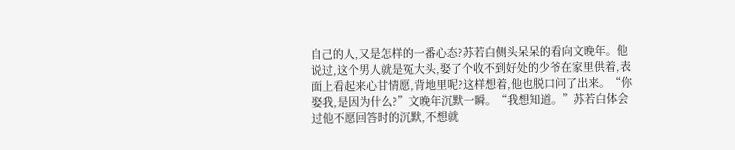自己的人,又是怎样的一番心态?苏若白侧头呆呆的看向文晚年。他说过,这个男人就是冤大头,娶了个收不到好处的少爷在家里供着,表面上看起来心甘情愿,背地里呢?这样想着,他也脱口问了出来。“你娶我,是因为什么?”文晚年沉默一瞬。“我想知道。”苏若白体会过他不愿回答时的沉默,不想就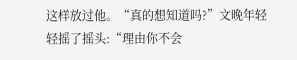这样放过他。“真的想知道吗?”文晚年轻轻摇了摇头:“理由你不会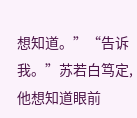想知道。”“告诉我。”苏若白笃定,他想知道眼前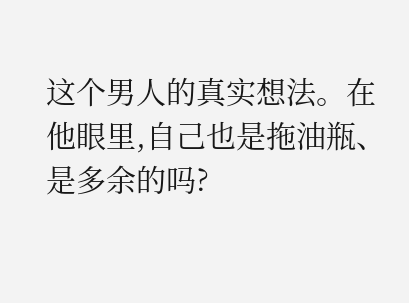这个男人的真实想法。在他眼里,自己也是拖油瓶、是多余的吗?